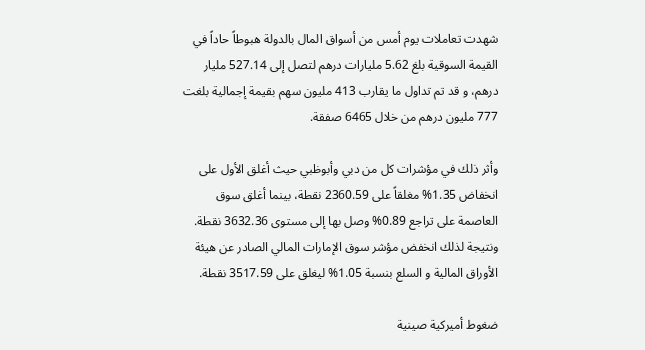شهدت تعاملات يوم أمس من أسواق المال بالدولة هبوطاً حاداً في القيمة السوقية بلغ 5.62 مليارات درهم لتصل إلى 527.14 مليار درهم، و قد تم تداول ما يقارب 413 مليون سهم بقيمة إجمالية بلغت 777 مليون درهم من خلال 6465 صفقة.

وأثر ذلك في مؤشرات كل من دبي وأبوظبي حيث أغلق الأول على انخفاض 1.35% مغلقاً على 2360.59 نقطة، بينما أغلق سوق العاصمة على تراجع 0.89% وصل بها إلى مستوى 3632.36 نقطة. ونتيجة لذلك انخفض مؤشر سوق الإمارات المالي الصادر عن هيئة الأوراق المالية و السلع بنسبة 1.05% ليغلق على 3517.59 نقطة.

ضغوط أميركية صينية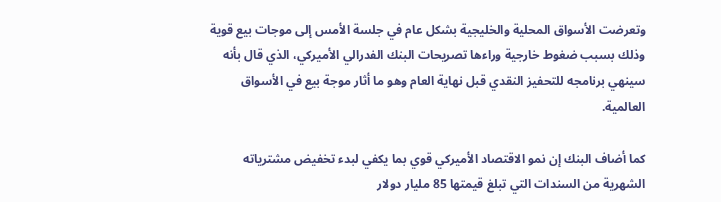وتعرضت الأسواق المحلية والخليجية بشكل عام في جلسة الأمس إلى موجات بيع قوية وذلك بسبب ضغوط خارجية وراءها تصريحات البنك الفدرالي الأميركي، الذي قال بأنه سينهي برنامجه للتحفيز النقدي قبل نهاية العام وهو ما أثار موجة بيع في الأسواق العالمية.

كما أضاف البنك إن نمو الاقتصاد الأميركي قوي بما يكفي لبدء تخفيض مشترياته الشهرية من السندات التي تبلغ قيمتها 85 مليار دولار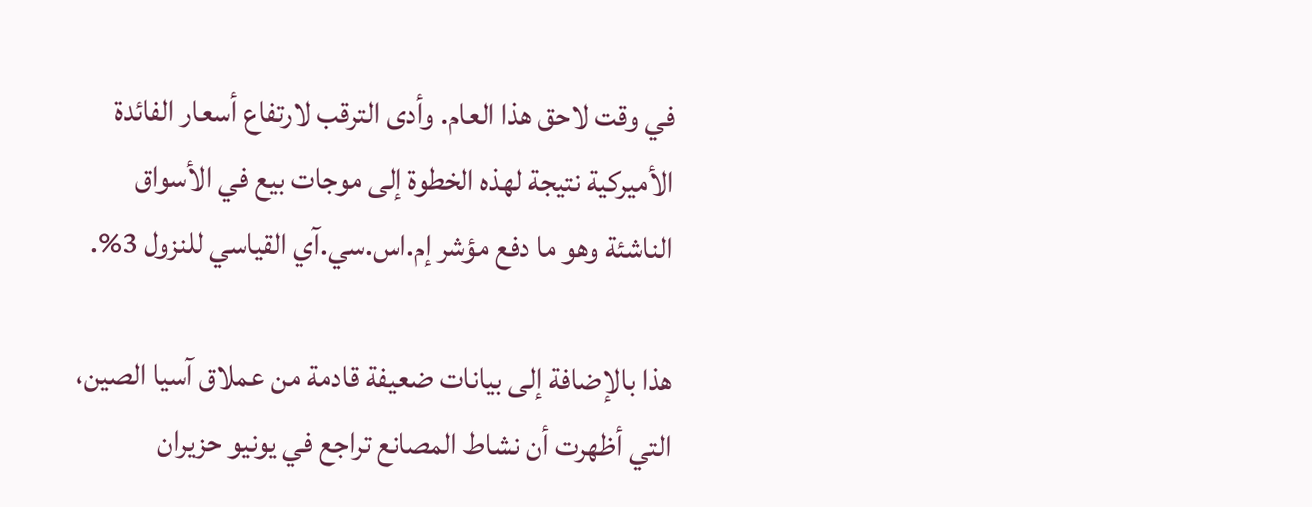في وقت لاحق هذا العام. وأدى الترقب لارتفاع أسعار الفائدة الأميركية نتيجة لهذه الخطوة إلى موجات بيع في الأسواق الناشئة وهو ما دفع مؤشر إم.اس.سي.آي القياسي للنزول 3%.

هذا بالإضافة إلى بيانات ضعيفة قادمة من عملاق آسيا الصين، التي أظهرت أن نشاط المصانع تراجع في يونيو حزيران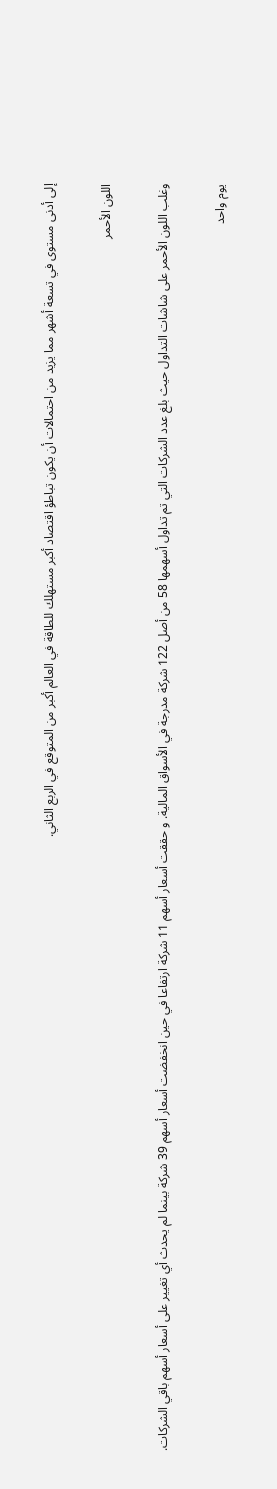إلى أدنى مستوى في تسعة أشهر مما يزيد من احتمالات أن يكون تباطؤ اقتصاد أكبر مستهلك للطاقة في العالم أكبر من المتوقع في الربع الثاني.

اللون الأحمر

وغلب اللون الأحمر على شاشات التداول حيث بلغ عدد الشركات التي تم تداول أسهمها 58 من أصل 122 شركة مدرجة في الأسواق المالية. و حققت أسعار أسهم 11 شركة ارتفاعا في حين انخفضت أسعار أسهم 39 شركة بينما لم يحدث أي تغيير على أسعار أسهم باقي الشركات.

يوم واحد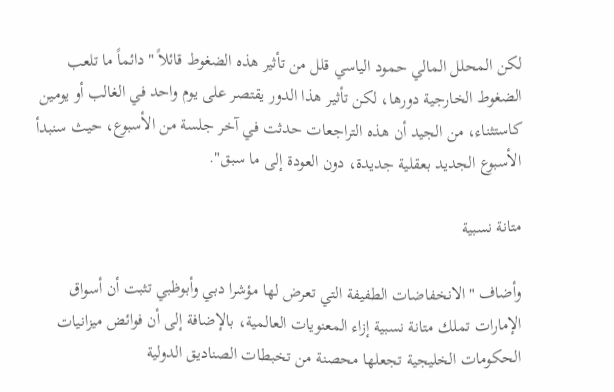لكن المحلل المالي حمود الياسي قلل من تأثير هذه الضغوط قائلاً "دائماً ما تلعب الضغوط الخارجية دورها، لكن تأثير هذا الدور يقتصر على يوم واحد في الغالب أو يومين كاستثناء، من الجيد أن هذه التراجعات حدثت في آخر جلسة من الأسبوع، حيث سنبدأ الأسبوع الجديد بعقلية جديدة، دون العودة إلى ما سبق".

متانة نسبية

وأضاف "الانخفاضات الطفيفة التي تعرض لها مؤشرا دبي وأبوظبي تثبت أن أسواق الإمارات تملك متانة نسبية إزاء المعنويات العالمية، بالإضافة إلى أن فوائض ميزانيات الحكومات الخليجية تجعلها محصنة من تخبطات الصناديق الدولية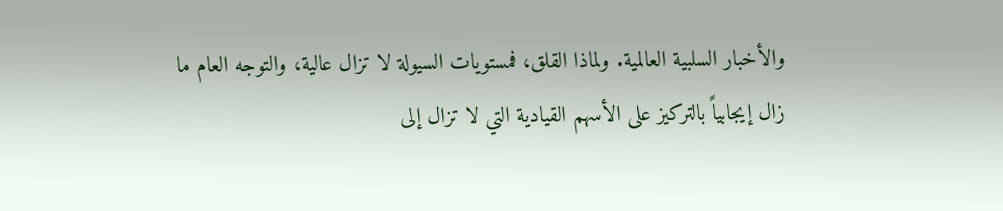والأخبار السلبية العالمية. ولماذا القلق، فمستويات السيولة لا تزال عالية، والتوجه العام ما زال إيجابياً بالتركيز على الأسهم القيادية التي لا تزال إلى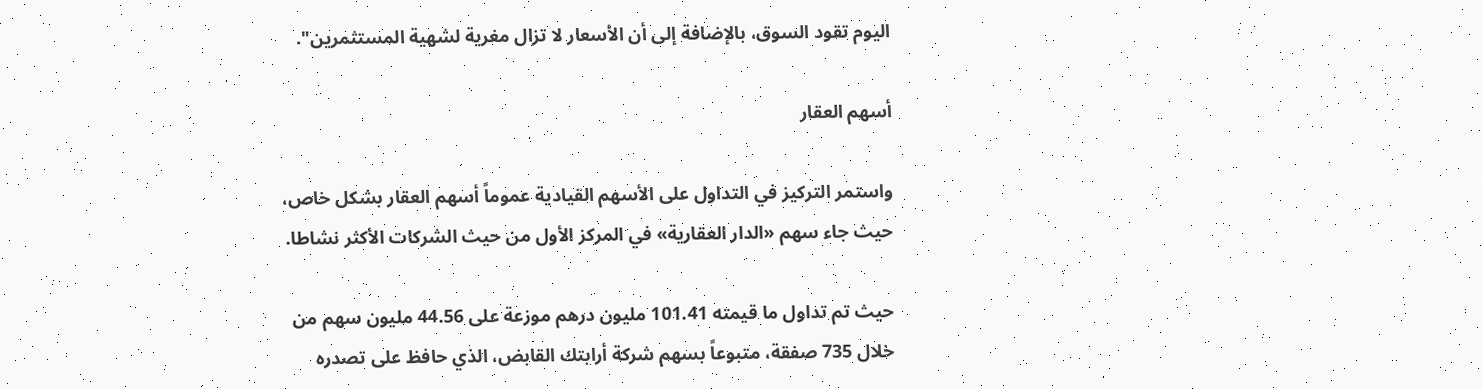اليوم تقود السوق، بالإضافة إلى أن الأسعار لا تزال مغرية لشهية المستثمرين".

أسهم العقار

واستمر التركيز في التداول على الأسهم القيادية عموماً أسهم العقار بشكل خاص، حيث جاء سهم «الدار العقارية» في المركز الأول من حيث الشركات الأكثر نشاطا.

حيث تم تداول ما قيمته 101.41 مليون درهم موزعة على 44.56 مليون سهم من خلال 735 صفقة، متبوعاً بسهم شركة أرابتك القابض، الذي حافظ على تصدره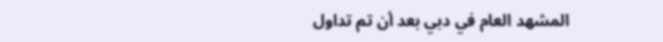المشهد العام في دبي بعد أن تم تداول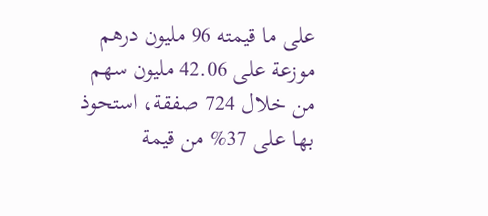على ما قيمته 96 مليون درهم موزعة على 42.06 مليون سهم من خلال 724 صفقة، استحوذ بها على 37% من قيمة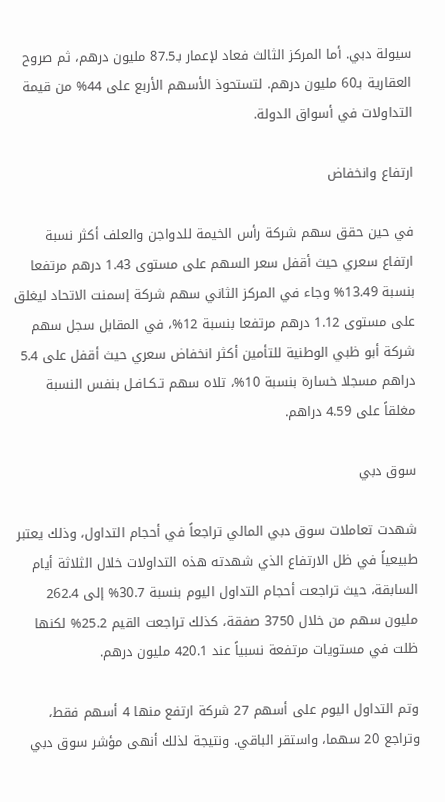سيولة دبي. أما المركز الثالث فعاد لإعمار بـ87.5 مليون درهم، ثم صروح العقارية بـ60 مليون درهم. لتستحوذ الأسهم الأربع على 44% من قيمة التداولات في أسواق الدولة.

ارتفاع وانخفاض

في حين حقق سهم شركة رأس الخيمة للدواجن والعلف أكثر نسبة ارتفاع سعري حيث أقفل سعر السهم على مستوى 1.43 درهم مرتفعا بنسبة 13.49% وجاء في المركز الثاني سهم شركة إسمنت الاتحاد ليغلق على مستوى 1.12 درهم مرتفعا بنسبة 12%، في المقابل سجل سهم شركة أبو ظبي الوطنية للتأمين أكثر انخفاض سعري حيث أقفل على 5.4 دراهم مسجلا خسارة بنسبة 10%، تلاه سهم تـكـافـل بنفس النسبة مغلقاً على 4.59 دراهم.

سوق دبي

شهدت تعاملات سوق دبي المالي تراجعاً في أحجام التداول، وذلك يعتبر طبيعياً في ظل الارتفاع الذي شهدته هذه التداولات خلال الثلاثة أيام السابقة، حيث تراجعت أحجام التداول اليوم بنسبة 30.7% إلى 262.4 مليون سهم من خلال 3750 صفقة، كذلك تراجعت القيم 25.2% لكنها ظلت في مستويات مرتفعة نسبياً عند 420.1 مليون درهم.

وتم التداول اليوم على أسهم 27 شركة ارتفع منها 4 أسهم فقط، وتراجع 20 سهما، واستقر الباقي. ونتيجة لذلك أنهى مؤشر سوق دبي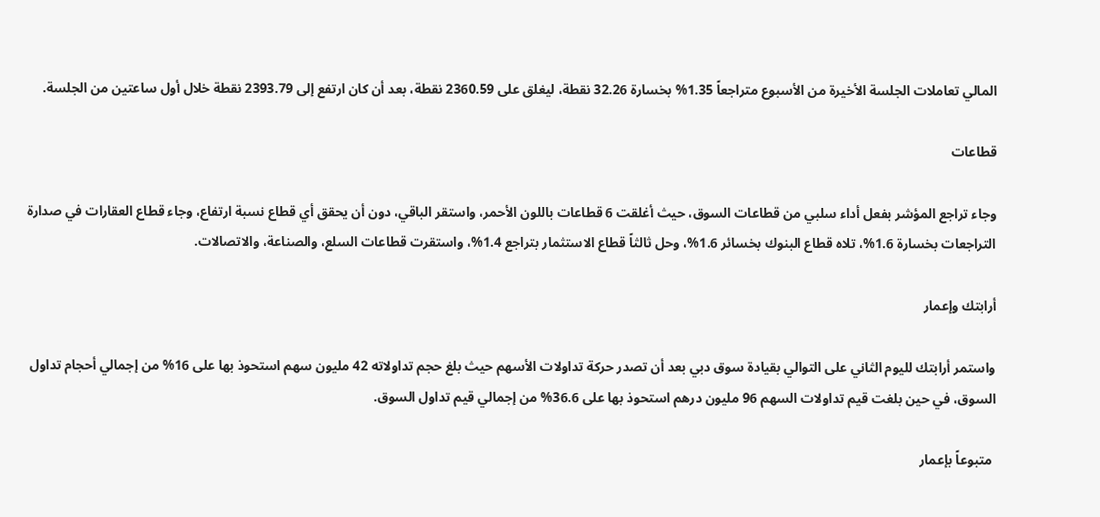المالي تعاملات الجلسة الأخيرة من الأسبوع متراجعاً 1.35% بخسارة 32.26 نقطة، ليغلق على 2360.59 نقطة، بعد أن كان ارتفع إلى 2393.79 نقطة خلال أول ساعتين من الجلسة.

قطاعات

وجاء تراجع المؤشر بفعل أداء سلبي من قطاعات السوق، حيث أغلقت 6 قطاعات باللون الأحمر، واستقر الباقي، دون أن يحقق أي قطاع نسبة ارتفاع، وجاء قطاع العقارات في صدارة التراجعات بخسارة 1.6%، تلاه قطاع البنوك بخسائر 1.6%، وحل ثالثاً قطاع الاستثمار بتراجع 1.4%، واستقرت قطاعات السلع، والصناعة، والاتصالات.

أرابتك وإعمار

واستمر أرابتك لليوم الثاني على التوالي بقيادة سوق دبي بعد أن تصدر حركة تداولات الأسهم حيث بلغ حجم تداولاته 42 مليون سهم استحوذ بها على 16% من إجمالي أحجام تداول السوق، في حين بلغت قيم تداولات السهم 96 مليون درهم استحوذ بها على 36.6% من إجمالي قيم تداول السوق.

 متبوعاً بإعمار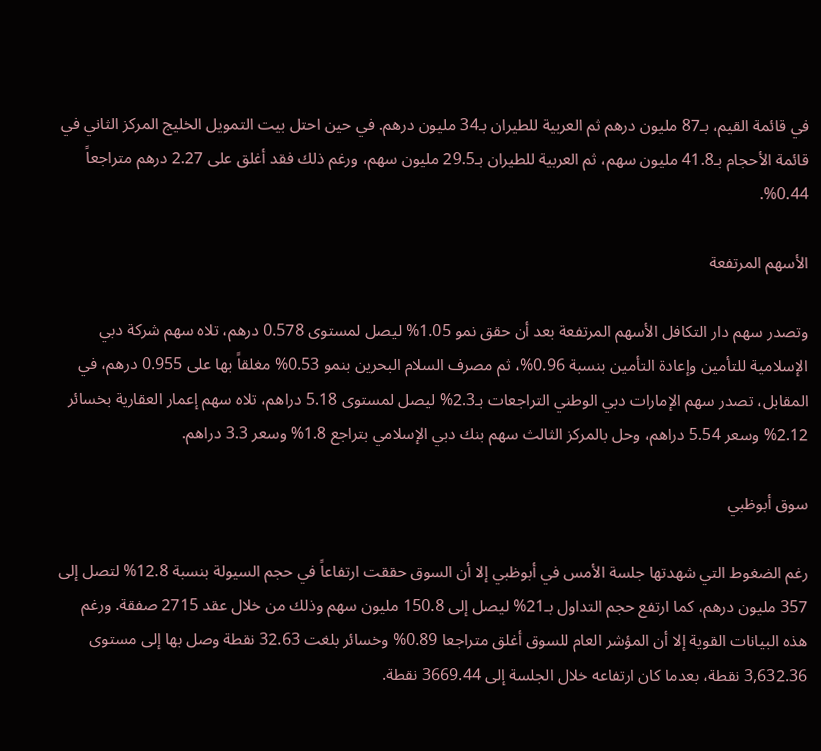في قائمة القيم، بـ87 مليون درهم ثم العربية للطيران بـ34 مليون درهم. في حين احتل بيت التمويل الخليج المركز الثاني في قائمة الأحجام بـ41.8 مليون سهم، ثم العربية للطيران بـ29.5 مليون سهم، ورغم ذلك فقد أغلق على 2.27 درهم متراجعاً 0.44%.

الأسهم المرتفعة

وتصدر سهم دار التكافل الأسهم المرتفعة بعد أن حقق نمو 1.05% ليصل لمستوى 0.578 درهم، تلاه سهم شركة دبي الإسلامية للتأمين وإعادة التأمين بنسبة 0.96%، ثم مصرف السلام البحرين بنمو 0.53% مغلقاً بها على 0.955 درهم، في المقابل، تصدر سهم الإمارات دبي الوطني التراجعات بـ2.3% ليصل لمستوى 5.18 دراهم، تلاه سهم إعمار العقارية بخسائر 2.12% وسعر 5.54 دراهم، وحل بالمركز الثالث سهم بنك دبي الإسلامي بتراجع 1.8% وسعر 3.3 دراهم.

سوق أبوظبي

رغم الضغوط التي شهدتها جلسة الأمس في أبوظبي إلا أن السوق حققت ارتفاعاً في حجم السيولة بنسبة 12.8% لتصل إلى 357 مليون درهم، كما ارتفع حجم التداول بـ21% ليصل إلى 150.8 مليون سهم وذلك من خلال عقد 2715 صفقة. ورغم هذه البيانات القوية إلا أن المؤشر العام للسوق أغلق متراجعا 0.89% وخسائر بلغت 32.63 نقطة وصل بها إلى مستوى 3,632.36 نقطة، بعدما كان ارتفاعه خلال الجلسة إلى 3669.44 نقطة.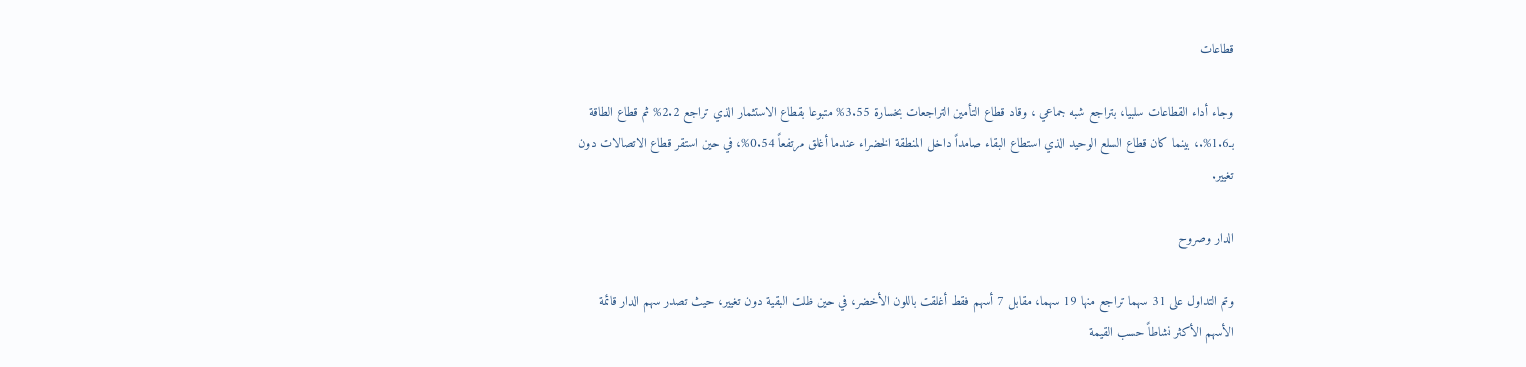قطاعات

وجاء أداء القطاعات سلبيا، بتراجع شبه جماعي ، وقاد قطاع التأمين التراجعات بخسارة 3.55% متبوعا بقطاع الاستثمار الذي تراجع 2.2% ثم قطاع الطاقة بـ1.6%.، بينما كان قطاع السلع الوحيد الذي استطاع البقاء صامداً داخل المنطقة الخضراء عندما أغلق مرتفعاً 0.54%، في حين استقر قطاع الاتصالات دون تغيير.

الدار وصروح

وتم التداول على 31 سهما تراجع منها 19 سهما، مقابل 7 أسهم فقط أغلقت باللون الأخضر، في حين ظلت البقية دون تغيير، حيث تصدر سهم الدار قائمة الأسهم الأكثر نشاطاً حسب القيمة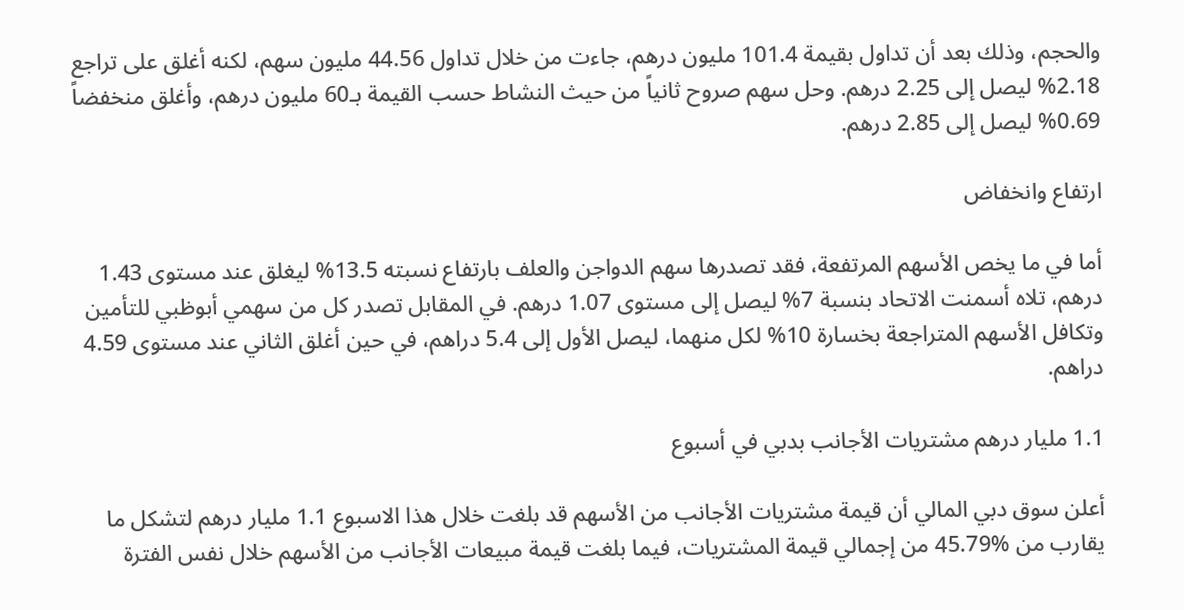والحجم، وذلك بعد أن تداول بقيمة 101.4 مليون درهم، جاءت من خلال تداول 44.56 مليون سهم، لكنه أغلق على تراجع 2.18% ليصل إلى 2.25 درهم. وحل سهم صروح ثانياً من حيث النشاط حسب القيمة بـ60 مليون درهم، وأغلق منخفضاً 0.69% ليصل إلى 2.85 درهم.

ارتفاع وانخفاض

أما في ما يخص الأسهم المرتفعة، فقد تصدرها سهم الدواجن والعلف بارتفاع نسبته 13.5% ليغلق عند مستوى 1.43 درهم، تلاه أسمنت الاتحاد بنسبة 7% ليصل إلى مستوى 1.07 درهم. في المقابل تصدر كل من سهمي أبوظبي للتأمين وتكافل الأسهم المتراجعة بخسارة 10% لكل منهما، ليصل الأول إلى 5.4 دراهم، في حين أغلق الثاني عند مستوى 4.59 دراهم.

1.1 مليار درهم مشتريات الأجانب بدبي في أسبوع

أعلن سوق دبي المالي أن قيمة مشتريات الأجانب من الأسهم قد بلغت خلال هذا الاسبوع 1.1 مليار درهم لتشكل ما يقارب من %45.79 من إجمالي قيمة المشتريات، فيما بلغت قيمة مبيعات الأجانب من الأسهم خلال نفس الفترة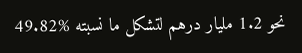نحو 1.2 مليار درهم لتشكل ما نسبته %49.82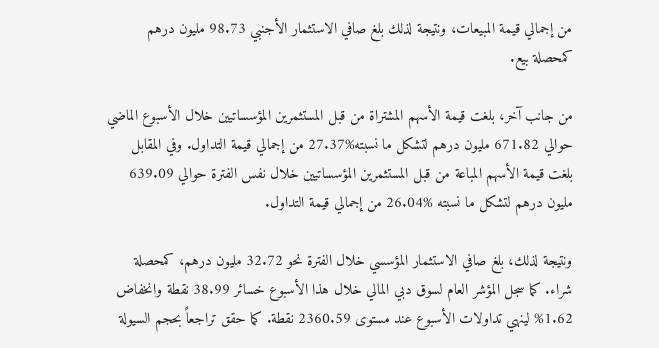من إجمالي قيمة المبيعات، ونتيجة لذلك بلغ صافي الاستثمار الأجنبي 98.73 مليون درهم كمحصلة بيع.

من جانب آخر، بلغت قيمة الأسهم المشتراة من قبل المستثمرين المؤسساتيين خلال الأسبوع الماضي حوالي 671.82 مليون درهم لتشكل ما نسبته%27.37 من إجمالي قيمة التداول. وفي المقابل بلغت قيمة الأسهم المباعة من قبل المستثمرين المؤسساتيين خلال نفس الفترة حوالي 639.09 مليون درهم لتشكل ما نسبته %26.04 من إجمالي قيمة التداول.

ونتيجة لذلك، بلغ صافي الاستثمار المؤسسي خلال الفترة نحو 32.72 مليون درهم، كمحصلة شراء. كما سجل المؤشر العام لسوق دبي المالي خلال هذا الأسبوع خسائر 38.99 نقطة وانخفاض 1.62% لينهي تداولات الأسبوع عند مستوى 2360.59 نقطة. كما حقق تراجعاً بحجم السيولة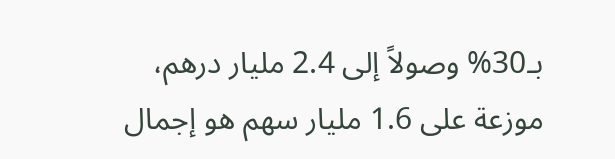بـ30% وصولاً إلى 2.4 مليار درهم، موزعة على 1.6 مليار سهم هو إجمال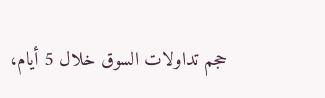حجم تداولات السوق خلال 5 أيام،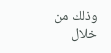وذلك من خلال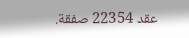عقد 22354 صفقة.